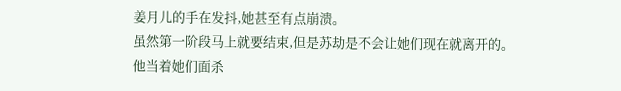姜月儿的手在发抖,她甚至有点崩溃。
虽然第一阶段马上就要结束,但是苏劫是不会让她们现在就离开的。
他当着她们面杀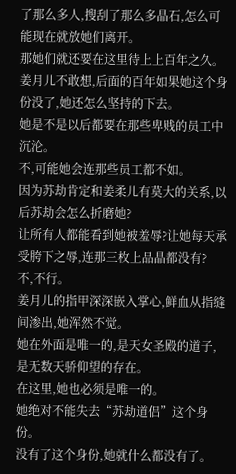了那么多人,搜刮了那么多晶石,怎么可能现在就放她们离开。
那她们就还要在这里待上上百年之久。
姜月儿不敢想,后面的百年如果她这个身份没了,她还怎么坚持的下去。
她是不是以后都要在那些卑贱的员工中沉沦。
不,可能她会连那些员工都不如。
因为苏劫肯定和姜柔儿有莫大的关系,以后苏劫会怎么折磨她?
让所有人都能看到她被羞辱?让她每天承受胯下之辱,连那三枚上品晶都没有?
不,不行。
姜月儿的指甲深深嵌入掌心,鲜血从指缝间渗出,她浑然不觉。
她在外面是唯一的,是天女圣殿的道子,是无数天骄仰望的存在。
在这里,她也必须是唯一的。
她绝对不能失去“苏劫道侣”这个身份。
没有了这个身份,她就什么都没有了。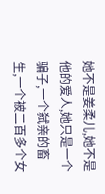她不是姜柔儿,她不是他的爱人,她只是一个骗子,一个弑亲的畜生,一个被二百多个女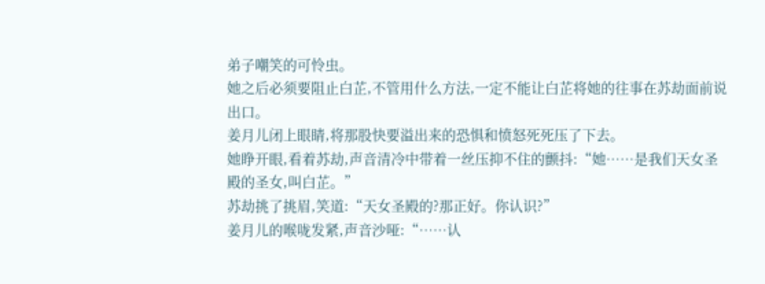弟子嘲笑的可怜虫。
她之后必须要阻止白芷,不管用什么方法,一定不能让白芷将她的往事在苏劫面前说出口。
姜月儿闭上眼睛,将那股快要溢出来的恐惧和愤怒死死压了下去。
她睁开眼,看着苏劫,声音清冷中带着一丝压抑不住的颤抖:“她……是我们天女圣殿的圣女,叫白芷。”
苏劫挑了挑眉,笑道:“天女圣殿的?那正好。你认识?”
姜月儿的喉咙发紧,声音沙哑:“……认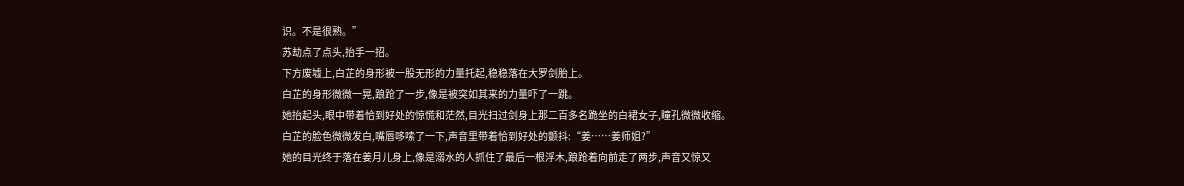识。不是很熟。”
苏劫点了点头,抬手一招。
下方废墟上,白芷的身形被一股无形的力量托起,稳稳落在大罗剑胎上。
白芷的身形微微一晃,踉跄了一步,像是被突如其来的力量吓了一跳。
她抬起头,眼中带着恰到好处的惊慌和茫然,目光扫过剑身上那二百多名跪坐的白裙女子,瞳孔微微收缩。
白芷的脸色微微发白,嘴唇哆嗦了一下,声音里带着恰到好处的颤抖:“姜……姜师姐?”
她的目光终于落在姜月儿身上,像是溺水的人抓住了最后一根浮木,踉跄着向前走了两步,声音又惊又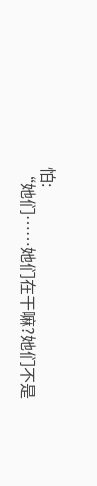怕:
“她们……她们在干嘛?她们不是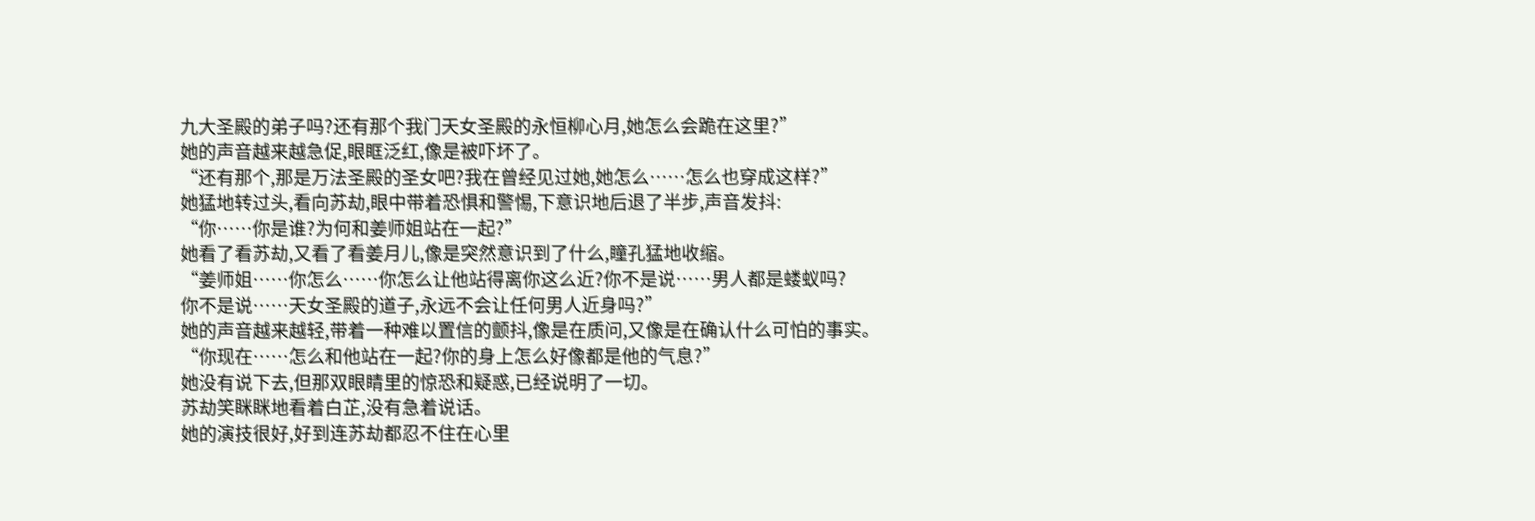九大圣殿的弟子吗?还有那个我门天女圣殿的永恒柳心月,她怎么会跪在这里?”
她的声音越来越急促,眼眶泛红,像是被吓坏了。
“还有那个,那是万法圣殿的圣女吧?我在曾经见过她,她怎么……怎么也穿成这样?”
她猛地转过头,看向苏劫,眼中带着恐惧和警惕,下意识地后退了半步,声音发抖:
“你……你是谁?为何和姜师姐站在一起?”
她看了看苏劫,又看了看姜月儿,像是突然意识到了什么,瞳孔猛地收缩。
“姜师姐……你怎么……你怎么让他站得离你这么近?你不是说……男人都是蝼蚁吗?
你不是说……天女圣殿的道子,永远不会让任何男人近身吗?”
她的声音越来越轻,带着一种难以置信的颤抖,像是在质问,又像是在确认什么可怕的事实。
“你现在……怎么和他站在一起?你的身上怎么好像都是他的气息?”
她没有说下去,但那双眼睛里的惊恐和疑惑,已经说明了一切。
苏劫笑眯眯地看着白芷,没有急着说话。
她的演技很好,好到连苏劫都忍不住在心里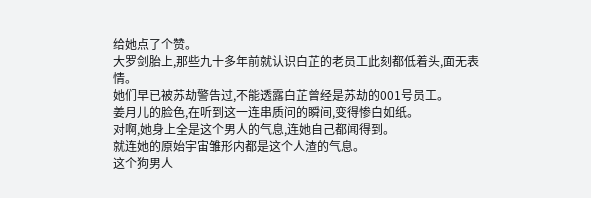给她点了个赞。
大罗剑胎上,那些九十多年前就认识白芷的老员工此刻都低着头,面无表情。
她们早已被苏劫警告过,不能透露白芷曾经是苏劫的001号员工。
姜月儿的脸色,在听到这一连串质问的瞬间,变得惨白如纸。
对啊,她身上全是这个男人的气息,连她自己都闻得到。
就连她的原始宇宙雏形内都是这个人渣的气息。
这个狗男人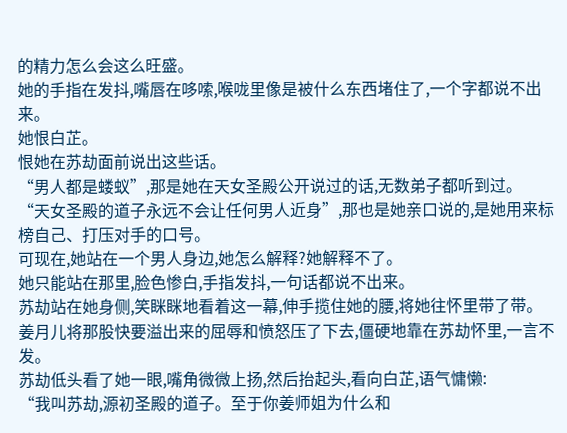的精力怎么会这么旺盛。
她的手指在发抖,嘴唇在哆嗦,喉咙里像是被什么东西堵住了,一个字都说不出来。
她恨白芷。
恨她在苏劫面前说出这些话。
“男人都是蝼蚁”,那是她在天女圣殿公开说过的话,无数弟子都听到过。
“天女圣殿的道子永远不会让任何男人近身”,那也是她亲口说的,是她用来标榜自己、打压对手的口号。
可现在,她站在一个男人身边,她怎么解释?她解释不了。
她只能站在那里,脸色惨白,手指发抖,一句话都说不出来。
苏劫站在她身侧,笑眯眯地看着这一幕,伸手揽住她的腰,将她往怀里带了带。
姜月儿将那股快要溢出来的屈辱和愤怒压了下去,僵硬地靠在苏劫怀里,一言不发。
苏劫低头看了她一眼,嘴角微微上扬,然后抬起头,看向白芷,语气慵懒:
“我叫苏劫,源初圣殿的道子。至于你姜师姐为什么和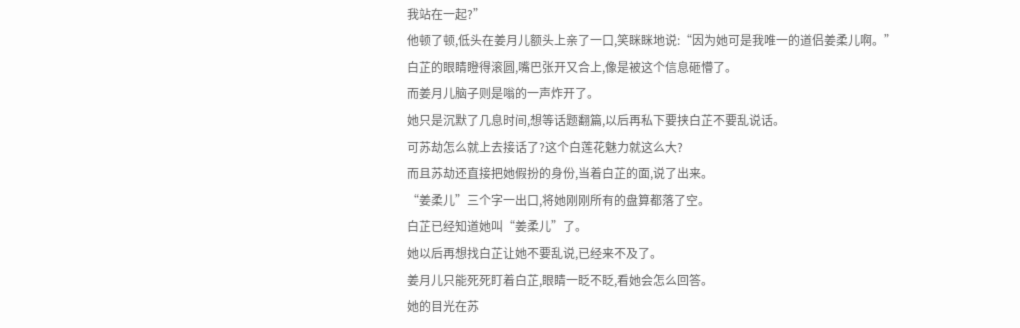我站在一起?”
他顿了顿,低头在姜月儿额头上亲了一口,笑眯眯地说:“因为她可是我唯一的道侣姜柔儿啊。”
白芷的眼睛瞪得滚圆,嘴巴张开又合上,像是被这个信息砸懵了。
而姜月儿脑子则是嗡的一声炸开了。
她只是沉默了几息时间,想等话题翻篇,以后再私下要挟白芷不要乱说话。
可苏劫怎么就上去接话了?这个白莲花魅力就这么大?
而且苏劫还直接把她假扮的身份,当着白芷的面,说了出来。
“姜柔儿”三个字一出口,将她刚刚所有的盘算都落了空。
白芷已经知道她叫“姜柔儿”了。
她以后再想找白芷让她不要乱说,已经来不及了。
姜月儿只能死死盯着白芷,眼睛一眨不眨,看她会怎么回答。
她的目光在苏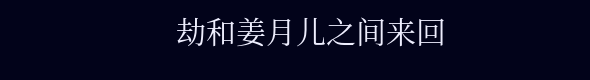劫和姜月儿之间来回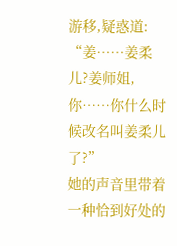游移,疑惑道:
“姜……姜柔儿?姜师姐,你……你什么时候改名叫姜柔儿了?”
她的声音里带着一种恰到好处的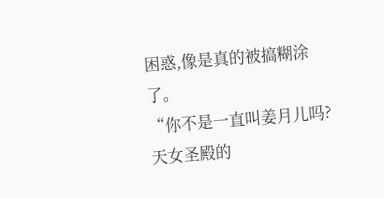困惑,像是真的被搞糊涂了。
“你不是一直叫姜月儿吗?天女圣殿的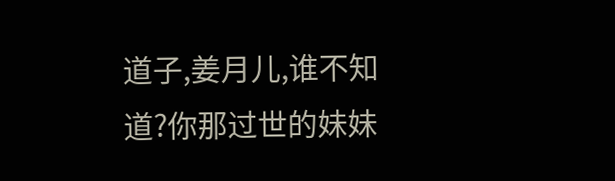道子,姜月儿,谁不知道?你那过世的妹妹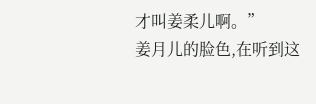才叫姜柔儿啊。”
姜月儿的脸色,在听到这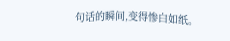句话的瞬间,变得惨白如纸。